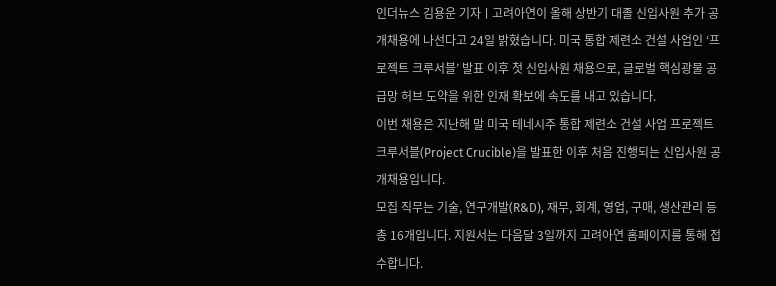인더뉴스 김용운 기자ㅣ고려아연이 올해 상반기 대졸 신입사원 추가 공개채용에 나선다고 24일 밝혔습니다. 미국 통합 제련소 건설 사업인 ‘프로젝트 크루서블’ 발표 이후 첫 신입사원 채용으로, 글로벌 핵심광물 공급망 허브 도약을 위한 인재 확보에 속도를 내고 있습니다.
이번 채용은 지난해 말 미국 테네시주 통합 제련소 건설 사업 프로젝트 크루서블(Project Crucible)을 발표한 이후 처음 진행되는 신입사원 공개채용입니다.
모집 직무는 기술, 연구개발(R&D), 재무, 회계, 영업, 구매, 생산관리 등 총 16개입니다. 지원서는 다음달 3일까지 고려아연 홈페이지를 통해 접수합니다.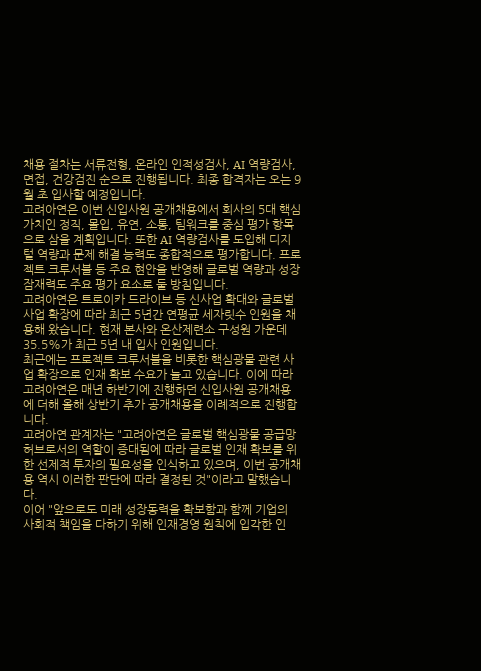채용 절차는 서류전형, 온라인 인적성검사, AI 역량검사, 면접, 건강검진 순으로 진행됩니다. 최종 합격자는 오는 9월 초 입사할 예정입니다.
고려아연은 이번 신입사원 공개채용에서 회사의 5대 핵심가치인 정직, 몰입, 유연, 소통, 팀워크를 중심 평가 항목으로 삼을 계획입니다. 또한 AI 역량검사를 도입해 디지털 역량과 문제 해결 능력도 종합적으로 평가합니다. 프로젝트 크루서블 등 주요 현안을 반영해 글로벌 역량과 성장 잠재력도 주요 평가 요소로 둘 방침입니다.
고려아연은 트로이카 드라이브 등 신사업 확대와 글로벌 사업 확장에 따라 최근 5년간 연평균 세자릿수 인원을 채용해 왔습니다. 현재 본사와 온산제련소 구성원 가운데 35.5%가 최근 5년 내 입사 인원입니다.
최근에는 프로젝트 크루서블을 비롯한 핵심광물 관련 사업 확장으로 인재 확보 수요가 늘고 있습니다. 이에 따라 고려아연은 매년 하반기에 진행하던 신입사원 공개채용에 더해 올해 상반기 추가 공개채용을 이례적으로 진행합니다.
고려아연 관계자는 "고려아연은 글로벌 핵심광물 공급망 허브로서의 역할이 증대됨에 따라 글로벌 인재 확보를 위한 선제적 투자의 필요성을 인식하고 있으며, 이번 공개채용 역시 이러한 판단에 따라 결정된 것"이라고 말했습니다.
이어 "앞으로도 미래 성장동력을 확보함과 함께 기업의 사회적 책임을 다하기 위해 인재경영 원칙에 입각한 인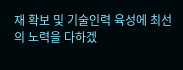재 확보 및 기술인력 육성에 최선의 노력을 다하겠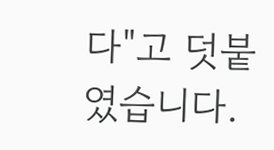다"고 덧붙였습니다.